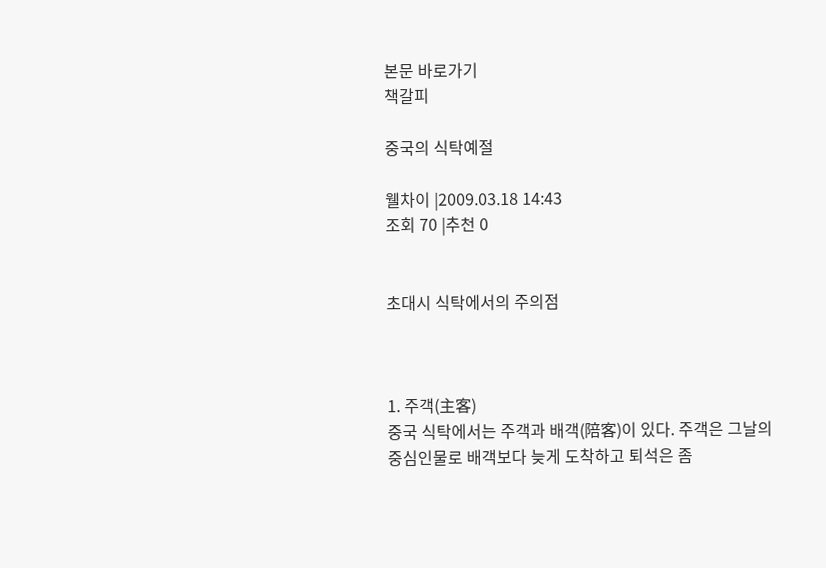본문 바로가기
책갈피

중국의 식탁예절

웰차이 |2009.03.18 14:43
조회 70 |추천 0


초대시 식탁에서의 주의점



1. 주객(主客)
중국 식탁에서는 주객과 배객(陪客)이 있다. 주객은 그날의 중심인물로 배객보다 늦게 도착하고 퇴석은 좀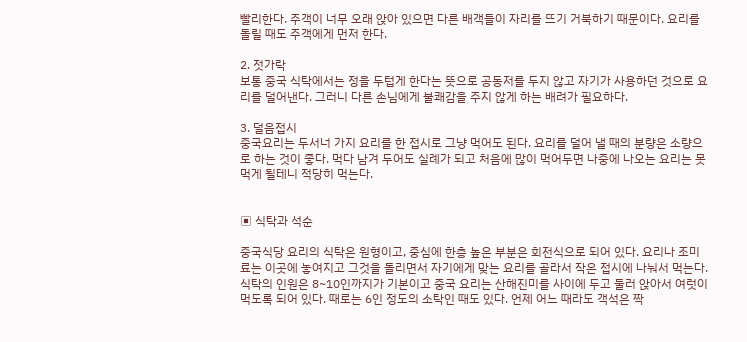빨리한다. 주객이 너무 오래 앉아 있으면 다른 배객들이 자리를 뜨기 거북하기 때문이다. 요리를 돌릴 때도 주객에게 먼저 한다.

2. 젓가락
보통 중국 식탁에서는 정을 두텁게 한다는 뜻으로 공동저를 두지 않고 자기가 사용하던 것으로 요리를 덜어낸다. 그러니 다른 손님에게 불쾌감을 주지 않게 하는 배려가 필요하다.

3. 덜음접시
중국요리는 두서너 가지 요리를 한 접시로 그냥 먹어도 된다. 요리를 덜어 낼 때의 분량은 소량으로 하는 것이 좋다. 먹다 남겨 두어도 실례가 되고 처음에 많이 먹어두면 나중에 나오는 요리는 못 먹게 될테니 적당히 먹는다.


▣ 식탁과 석순

중국식당 요리의 식탁은 원형이고, 중심에 한층 높은 부분은 회전식으로 되어 있다. 요리나 조미료는 이곳에 놓여지고 그것을 돌리면서 자기에게 맞는 요리를 골라서 작은 접시에 나눠서 먹는다. 식탁의 인원은 8~10인까지가 기본이고 중국 요리는 산해진미를 사이에 두고 둘러 앉아서 여럿이 먹도록 되어 있다. 때로는 6인 정도의 소탁인 때도 있다. 언제 어느 때라도 객석은 짝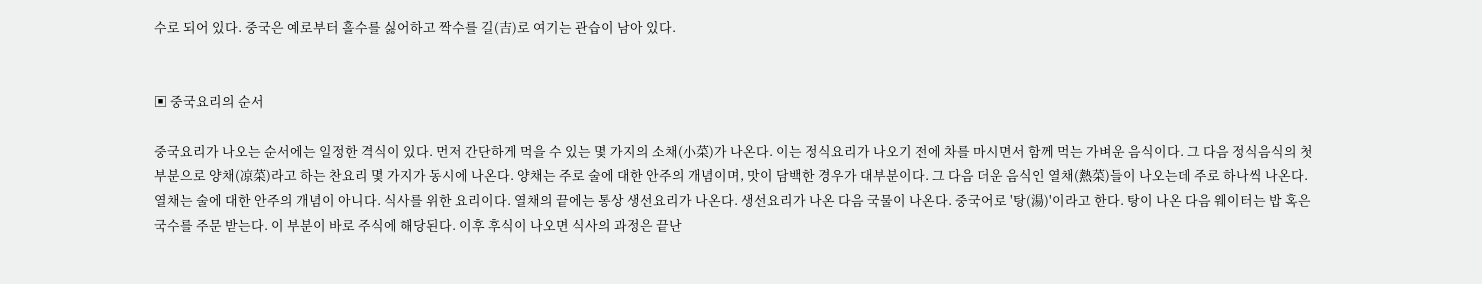수로 되어 있다. 중국은 예로부터 홀수를 싫어하고 짝수를 길(吉)로 여기는 관습이 남아 있다.


▣ 중국요리의 순서

중국요리가 나오는 순서에는 일정한 격식이 있다. 먼저 간단하게 먹을 수 있는 몇 가지의 소채(小菜)가 나온다. 이는 정식요리가 나오기 전에 차를 마시면서 함께 먹는 가벼운 음식이다. 그 다음 정식음식의 첫 부분으로 양채(凉菜)라고 하는 찬요리 몇 가지가 동시에 나온다. 양채는 주로 술에 대한 안주의 개념이며, 맛이 담백한 경우가 대부분이다. 그 다음 더운 음식인 열채(熱菜)들이 나오는데 주로 하나씩 나온다. 열채는 술에 대한 안주의 개념이 아니다. 식사를 위한 요리이다. 열채의 끝에는 통상 생선요리가 나온다. 생선요리가 나온 다음 국물이 나온다. 중국어로 '탕(湯)'이라고 한다. 탕이 나온 다음 웨이터는 밥 혹은 국수를 주문 받는다. 이 부분이 바로 주식에 해당된다. 이후 후식이 나오면 식사의 과정은 끝난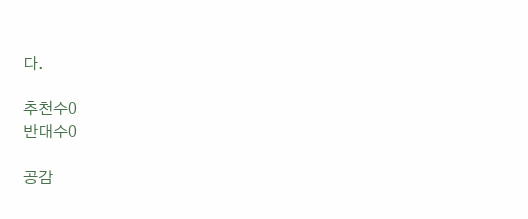다.

추천수0
반대수0

공감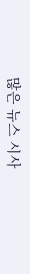많은 뉴스 시사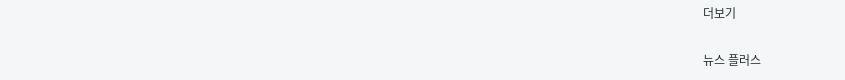더보기

뉴스 플러스